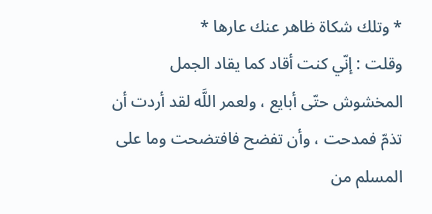* وتلك شكاة ظاهر عنك عارها *
وقلت : إنّي كنت أقاد كما يقاد الجمل المخشوش حتّى أبايع ، ولعمر اللَّه لقد أردت أن تذمّ فمدحت ، وأن تفضح فافتضحت وما على المسلم من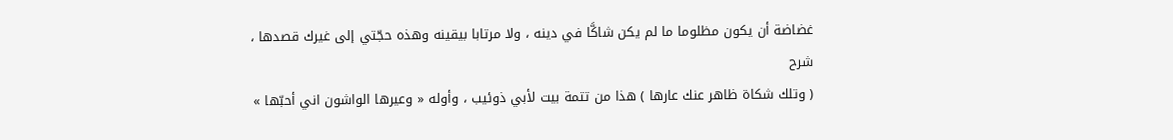غضاضة أن يكون مظلوما ما لم يكن شاكَّا في دينه ، ولا مرتابا بيقينه وهذه حجّتي إلى غيرك قصدها ،
شرح
( وتلك شكاة ظاهر عنك عارها ) هذا من تتمة بيت لأبي ذوئيب ، وأوله « وعيرها الواشون اني أحبّها »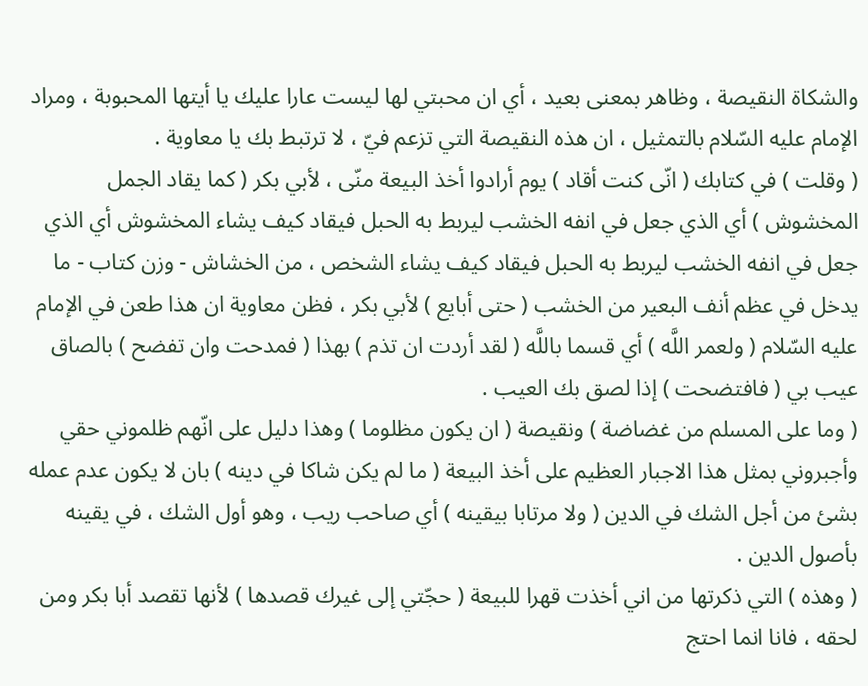والشكاة النقيصة ، وظاهر بمعنى بعيد ، أي ان محبتي لها ليست عارا عليك يا أيتها المحبوبة ، ومراد الإمام عليه السّلام بالتمثيل ، ان هذه النقيصة التي تزعم فيّ ، لا ترتبط بك يا معاوية .
( وقلت ) في كتابك ( انّى كنت أقاد ) يوم أرادوا أخذ البيعة منّى ، لأبي بكر ( كما يقاد الجمل المخشوش ) أي الذي جعل في انفه الخشب ليربط به الحبل فيقاد كيف يشاء المخشوش أي الذي جعل في انفه الخشب ليربط به الحبل فيقاد كيف يشاء الشخص ، من الخشاش - وزن كتاب - ما يدخل في عظم أنف البعير من الخشب ( حتى أبايع ) لأبي بكر ، فظن معاوية ان هذا طعن في الإمام عليه السّلام ( ولعمر اللَّه ) أي قسما باللَّه ( لقد أردت ان تذم ) بهذا ( فمدحت وان تفضح ) بالصاق عيب بي ( فافتضحت ) إذا لصق بك العيب .
( وما على المسلم من غضاضة ) ونقيصة ( ان يكون مظلوما ) وهذا دليل على انّهم ظلموني حقي وأجبروني بمثل هذا الاجبار العظيم على أخذ البيعة ( ما لم يكن شاكا في دينه ) بان لا يكون عدم عمله بشئ من أجل الشك في الدين ( ولا مرتابا بيقينه ) أي صاحب ريب ، وهو أول الشك ، في يقينه بأصول الدين .
( وهذه ) التي ذكرتها من اني أخذت قهرا للبيعة ( حجّتي إلى غيرك قصدها ) لأنها تقصد أبا بكر ومن لحقه ، فانا انما احتج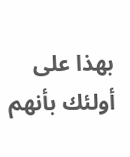بهذا على أولئك بأنهم